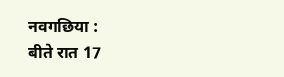नवगछिया :
बीते रात 17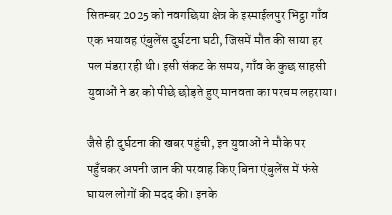सितम्बर 2025 को नवगछिया क्षेत्र के इस्माईलपुर भिट्ठा गाँव एक भयावह एंबुलेंस दुर्घटना घटी, जिसमें मौत की साया हर पल मंडरा रही थी। इसी संकट के समय, गाँव के कुछ साहसी युवाओं ने डर को पीछे छोड़ते हुए मानवता का परचम लहराया।

जैसे ही दुर्घटना की खबर पहुंची, इन युवाओं ने मौके पर पहुँचकर अपनी जान की परवाह किए बिना एंबुलेंस में फंसे घायल लोगों की मदद की। इनके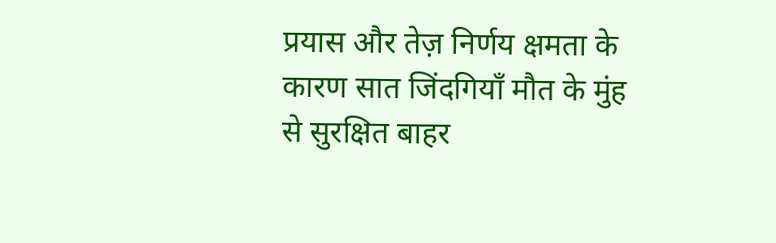प्रयास और तेज़ निर्णय क्षमता के कारण सात जिंदगियाँ मौत के मुंह से सुरक्षित बाहर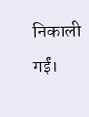निकाली गईं।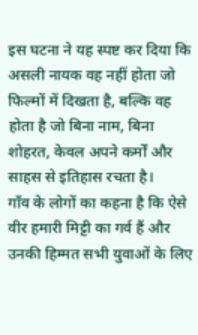इस घटना ने यह स्पष्ट कर दिया कि असली नायक वह नहीं होता जो फिल्मों में दिखता है, बल्कि वह होता है जो बिना नाम, बिना शोहरत, केवल अपने कर्मों और साहस से इतिहास रचता है।
गाँव के लोगों का कहना है कि ऐसे वीर हमारी मिट्टी का गर्व हैं और उनकी हिम्मत सभी युवाओं के लिए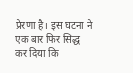प्रेरणा है। इस घटना ने एक बार फिर सिद्ध कर दिया कि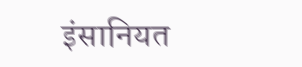इंसानियत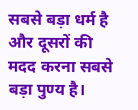सबसे बड़ा धर्म है और दूसरों की मदद करना सबसे बड़ा पुण्य है।